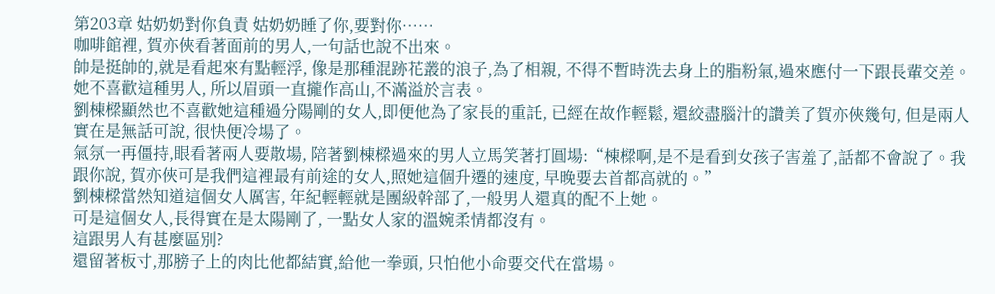第203章 姑奶奶對你負責 姑奶奶睡了你,要對你……
咖啡館裡, 賀亦俠看著面前的男人,一句話也說不出來。
帥是挺帥的,就是看起來有點輕浮, 像是那種混跡花叢的浪子,為了相親, 不得不暫時洗去身上的脂粉氣,過來應付一下跟長輩交差。
她不喜歡這種男人, 所以眉頭一直攏作高山,不滿溢於言表。
劉棟樑顯然也不喜歡她這種過分陽剛的女人,即便他為了家長的重託, 已經在故作輕鬆, 還絞盡腦汁的讚美了賀亦俠幾句, 但是兩人實在是無話可說, 很快便冷場了。
氣氛一再僵持,眼看著兩人要散場, 陪著劉棟樑過來的男人立馬笑著打圓場:“棟樑啊,是不是看到女孩子害羞了,話都不會說了。我跟你說, 賀亦俠可是我們這裡最有前途的女人,照她這個升遷的速度, 早晚要去首都高就的。”
劉棟樑當然知道這個女人厲害, 年紀輕輕就是團級幹部了,一般男人還真的配不上她。
可是這個女人,長得實在是太陽剛了, 一點女人家的溫婉柔情都沒有。
這跟男人有甚麼區別?
還留著板寸,那膀子上的肉比他都結實,給他一拳頭, 只怕他小命要交代在當場。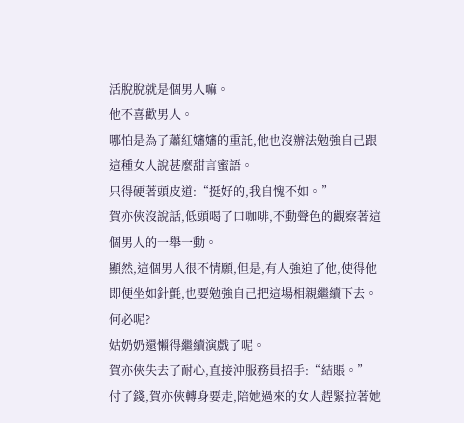活脫脫就是個男人嘛。
他不喜歡男人。
哪怕是為了蕭紅嬸嬸的重託,他也沒辦法勉強自己跟這種女人說甚麼甜言蜜語。
只得硬著頭皮道:“挺好的,我自愧不如。”
賀亦俠沒說話,低頭喝了口咖啡,不動聲色的觀察著這個男人的一舉一動。
顯然,這個男人很不情願,但是,有人強迫了他,使得他即便坐如針氈,也要勉強自己把這場相親繼續下去。
何必呢?
姑奶奶還懶得繼續演戲了呢。
賀亦俠失去了耐心,直接沖服務員招手:“結賬。”
付了錢,賀亦俠轉身要走,陪她過來的女人趕緊拉著她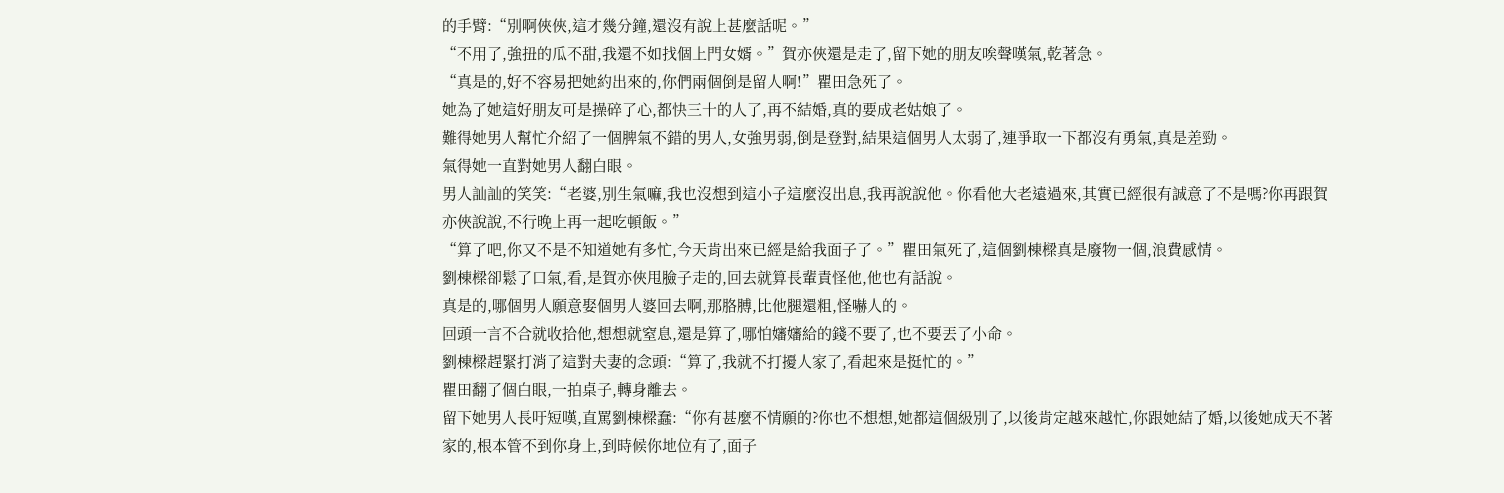的手臂:“別啊俠俠,這才幾分鐘,還沒有說上甚麼話呢。”
“不用了,強扭的瓜不甜,我還不如找個上門女婿。”賀亦俠還是走了,留下她的朋友唉聲嘆氣,乾著急。
“真是的,好不容易把她約出來的,你們兩個倒是留人啊!”瞿田急死了。
她為了她這好朋友可是操碎了心,都快三十的人了,再不結婚,真的要成老姑娘了。
難得她男人幫忙介紹了一個脾氣不錯的男人,女強男弱,倒是登對,結果這個男人太弱了,連爭取一下都沒有勇氣,真是差勁。
氣得她一直對她男人翻白眼。
男人訕訕的笑笑:“老婆,別生氣嘛,我也沒想到這小子這麼沒出息,我再說說他。你看他大老遠過來,其實已經很有誠意了不是嗎?你再跟賀亦俠說說,不行晚上再一起吃頓飯。”
“算了吧,你又不是不知道她有多忙,今天肯出來已經是給我面子了。”瞿田氣死了,這個劉棟樑真是廢物一個,浪費感情。
劉棟樑卻鬆了口氣,看,是賀亦俠甩臉子走的,回去就算長輩責怪他,他也有話說。
真是的,哪個男人願意娶個男人婆回去啊,那胳膊,比他腿還粗,怪嚇人的。
回頭一言不合就收拾他,想想就窒息,還是算了,哪怕嬸嬸給的錢不要了,也不要丟了小命。
劉棟樑趕緊打消了這對夫妻的念頭:“算了,我就不打擾人家了,看起來是挺忙的。”
瞿田翻了個白眼,一拍桌子,轉身離去。
留下她男人長吁短嘆,直罵劉棟樑蠢:“你有甚麼不情願的?你也不想想,她都這個級別了,以後肯定越來越忙,你跟她結了婚,以後她成天不著家的,根本管不到你身上,到時候你地位有了,面子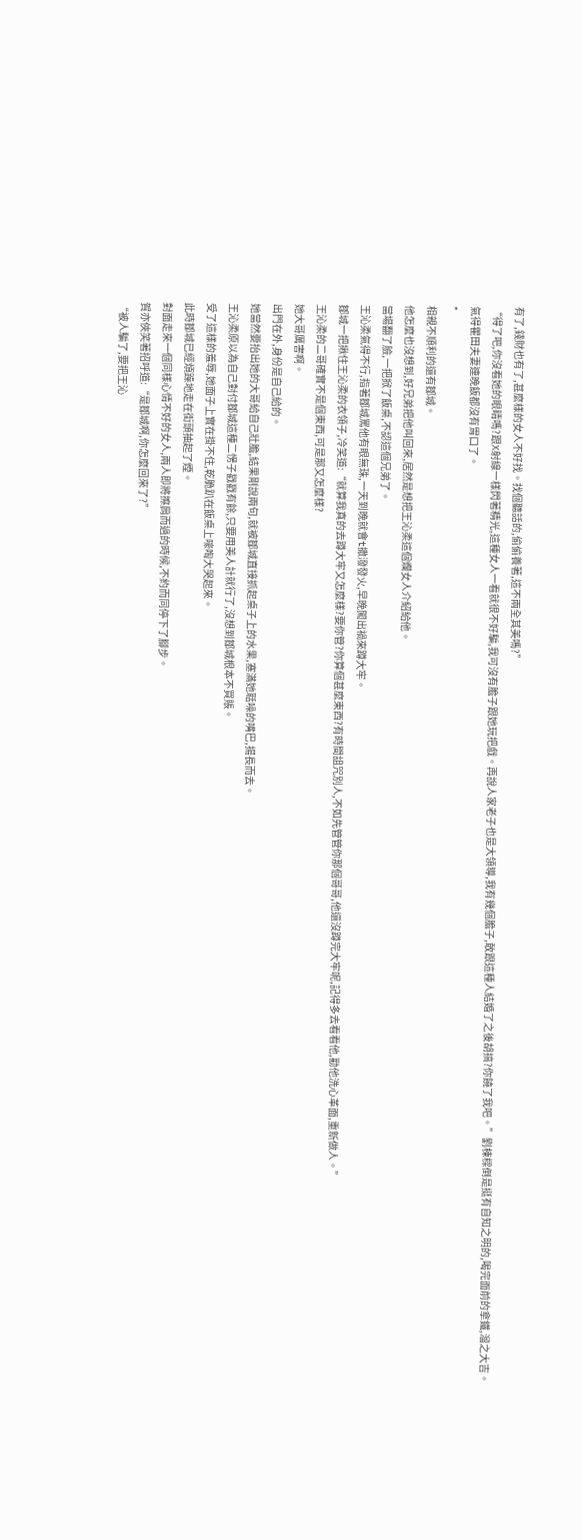有了,錢財也有了,甚麼樣的女人不好找。找個聽話的,偷偷養著,這不兩全其美嗎?”
“得了吧,你沒看她的眼睛嗎?跟X射線一樣閃著精光,這種女人一看就很不好騙,我可沒有膽子跟她玩把戲。再說人家老子也是大領導,我有幾個膽子,敢跟這種人結婚了之後胡搞?你饒了我吧。”劉棟樑倒是挺有自知之明的,喝完面前的拿鐵,溜之大吉。
氣得瞿田夫妻連晚飯都沒有胃口了。
*
相親不順利的還有鄒城。
他怎麼也沒想到,好兄弟把他叫回來,居然是想把王沁柔這個爛女人介紹給他。
當場翻了臉,一把掀了飯桌,不認這個兄弟了。
王沁柔氣得不行,指著鄒城罵他有眼無珠,一天到晚就會t撒潑發火,早晚闖出禍來蹲大牢。
鄒城一把揪住王沁柔的衣領子,冷笑道:“就算我真的去蹲大牢又怎麼樣?要你管?你算個甚麼東西?有時間詛咒別人,不如先管管你那個哥哥,他還沒蹲完大牢呢,記得多去看看他,勸他洗心革面,重新做人。”
王沁柔的二哥確實不是個東西,可是那又怎麼樣?
她大哥厲害啊。
出門在外,身份是自己給的。
她當然要抬出她的大哥給自己壯膽,結果剛說兩句,就被鄒城直接抓起桌子上的水果,塞滿她聒噪的嘴巴,揚長而去。
王沁柔原以為自己對付鄒城這種二愣子戳戳有餘,只要用美人計就行了,沒想到鄒城根本不買賬。
受了這樣的羞辱,她面子上實在掛不住,乾脆趴在飯桌上嚎啕大哭起來。
此時鄒城已經煩躁地走在街頭抽起了煙。
對面走來一個同樣心情不好的女人,兩人即將擦肩而過的時候,不約而同停下了腳步。
賀亦俠笑著招呼道:“是鄒城啊,你怎麼回來了?”
“被人騙了,要把王沁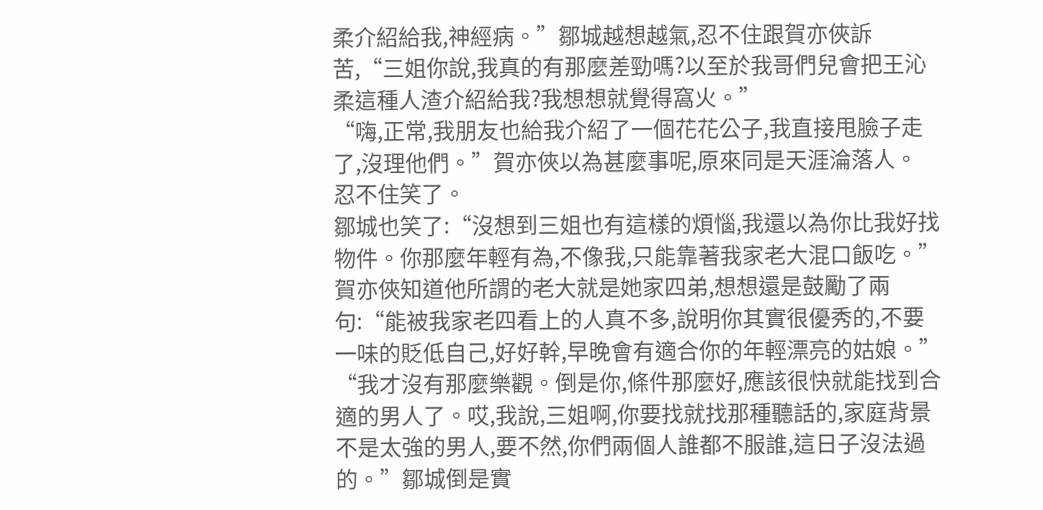柔介紹給我,神經病。”鄒城越想越氣,忍不住跟賀亦俠訴苦,“三姐你說,我真的有那麼差勁嗎?以至於我哥們兒會把王沁柔這種人渣介紹給我?我想想就覺得窩火。”
“嗨,正常,我朋友也給我介紹了一個花花公子,我直接甩臉子走了,沒理他們。”賀亦俠以為甚麼事呢,原來同是天涯淪落人。
忍不住笑了。
鄒城也笑了:“沒想到三姐也有這樣的煩惱,我還以為你比我好找物件。你那麼年輕有為,不像我,只能靠著我家老大混口飯吃。”
賀亦俠知道他所謂的老大就是她家四弟,想想還是鼓勵了兩句:“能被我家老四看上的人真不多,說明你其實很優秀的,不要一味的貶低自己,好好幹,早晚會有適合你的年輕漂亮的姑娘。”
“我才沒有那麼樂觀。倒是你,條件那麼好,應該很快就能找到合適的男人了。哎,我說,三姐啊,你要找就找那種聽話的,家庭背景不是太強的男人,要不然,你們兩個人誰都不服誰,這日子沒法過的。”鄒城倒是實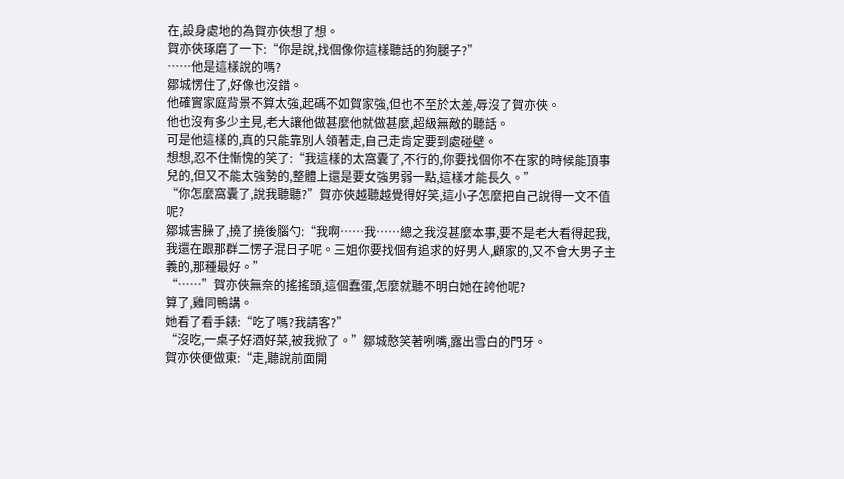在,設身處地的為賀亦俠想了想。
賀亦俠琢磨了一下:“你是說,找個像你這樣聽話的狗腿子?”
……他是這樣說的嗎?
鄒城愣住了,好像也沒錯。
他確實家庭背景不算太強,起碼不如賀家強,但也不至於太差,辱沒了賀亦俠。
他也沒有多少主見,老大讓他做甚麼他就做甚麼,超級無敵的聽話。
可是他這樣的,真的只能靠別人領著走,自己走肯定要到處碰壁。
想想,忍不住慚愧的笑了:“我這樣的太窩囊了,不行的,你要找個你不在家的時候能頂事兒的,但又不能太強勢的,整體上還是要女強男弱一點,這樣才能長久。”
“你怎麼窩囊了,說我聽聽?”賀亦俠越聽越覺得好笑,這小子怎麼把自己說得一文不值呢?
鄒城害臊了,撓了撓後腦勺:“我啊……我……總之我沒甚麼本事,要不是老大看得起我,我還在跟那群二愣子混日子呢。三姐你要找個有追求的好男人,顧家的,又不會大男子主義的,那種最好。”
“……”賀亦俠無奈的搖搖頭,這個蠢蛋,怎麼就聽不明白她在誇他呢?
算了,雞同鴨講。
她看了看手錶:“吃了嗎?我請客?”
“沒吃,一桌子好酒好菜,被我掀了。”鄒城憨笑著咧嘴,露出雪白的門牙。
賀亦俠便做東:“走,聽說前面開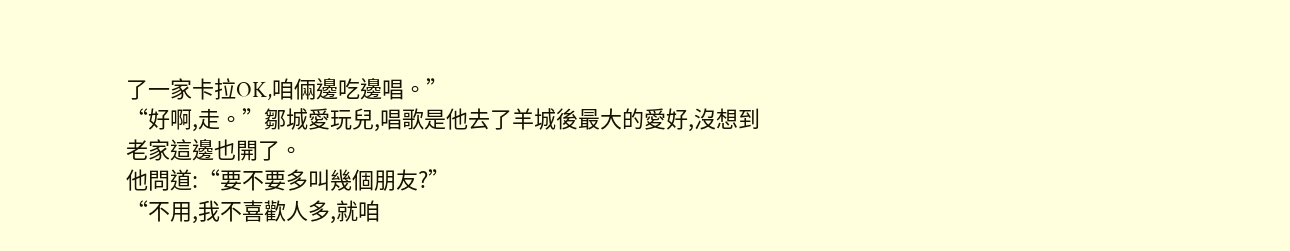了一家卡拉OK,咱倆邊吃邊唱。”
“好啊,走。”鄒城愛玩兒,唱歌是他去了羊城後最大的愛好,沒想到老家這邊也開了。
他問道:“要不要多叫幾個朋友?”
“不用,我不喜歡人多,就咱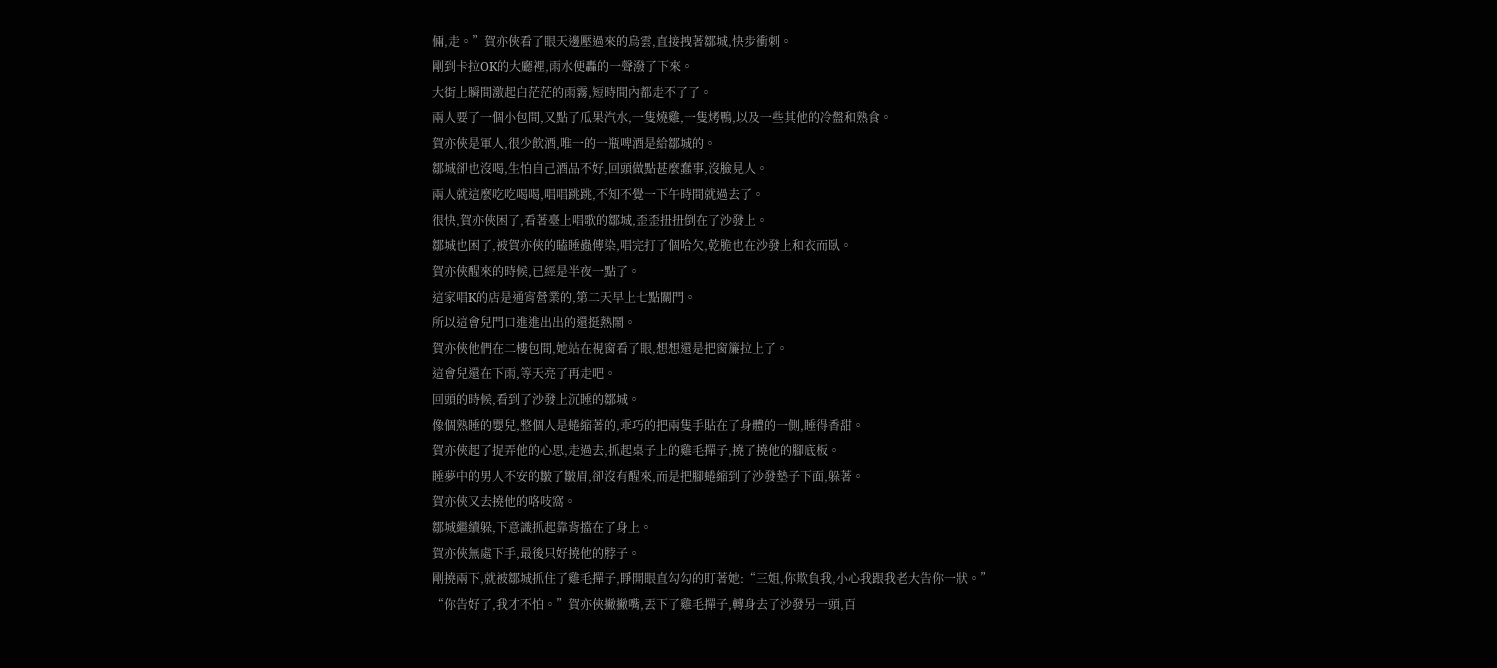倆,走。”賀亦俠看了眼天邊壓過來的烏雲,直接拽著鄒城,快步衝刺。
剛到卡拉OK的大廳裡,雨水便轟的一聲潑了下來。
大街上瞬間激起白茫茫的雨霧,短時間內都走不了了。
兩人要了一個小包間,又點了瓜果汽水,一隻燒雞,一隻烤鴨,以及一些其他的冷盤和熟食。
賀亦俠是軍人,很少飲酒,唯一的一瓶啤酒是給鄒城的。
鄒城卻也沒喝,生怕自己酒品不好,回頭做點甚麼蠢事,沒臉見人。
兩人就這麼吃吃喝喝,唱唱跳跳,不知不覺一下午時間就過去了。
很快,賀亦俠困了,看著臺上唱歌的鄒城,歪歪扭扭倒在了沙發上。
鄒城也困了,被賀亦俠的瞌睡蟲傳染,唱完打了個哈欠,乾脆也在沙發上和衣而臥。
賀亦俠醒來的時候,已經是半夜一點了。
這家唱K的店是通宵營業的,第二天早上七點關門。
所以這會兒門口進進出出的還挺熱鬧。
賀亦俠他們在二樓包間,她站在視窗看了眼,想想還是把窗簾拉上了。
這會兒還在下雨,等天亮了再走吧。
回頭的時候,看到了沙發上沉睡的鄒城。
像個熟睡的嬰兒,整個人是蜷縮著的,乖巧的把兩隻手貼在了身體的一側,睡得香甜。
賀亦俠起了捉弄他的心思,走過去,抓起桌子上的雞毛撣子,撓了撓他的腳底板。
睡夢中的男人不安的皺了皺眉,卻沒有醒來,而是把腳蜷縮到了沙發墊子下面,躲著。
賀亦俠又去撓他的咯吱窩。
鄒城繼續躲,下意識抓起靠背擋在了身上。
賀亦俠無處下手,最後只好撓他的脖子。
剛撓兩下,就被鄒城抓住了雞毛撣子,睜開眼直勾勾的盯著她:“三姐,你欺負我,小心我跟我老大告你一狀。”
“你告好了,我才不怕。”賀亦俠撇撇嘴,丟下了雞毛撣子,轉身去了沙發另一頭,百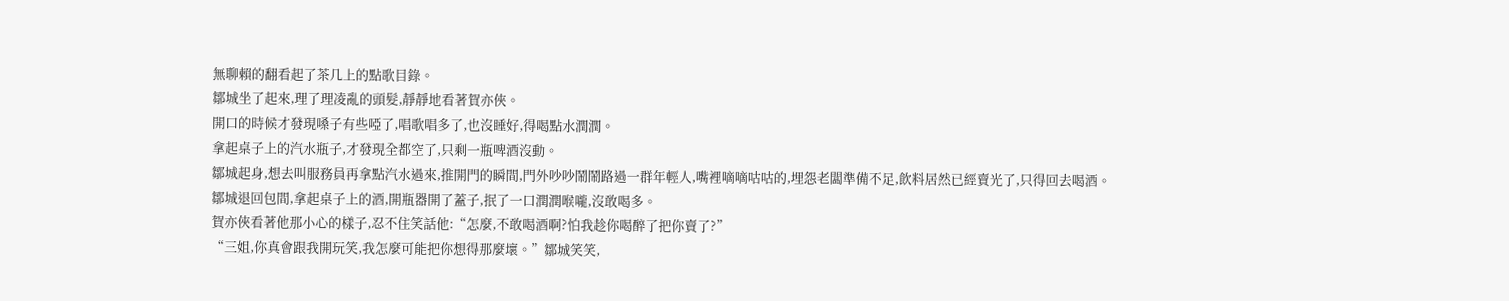無聊賴的翻看起了茶几上的點歌目錄。
鄒城坐了起來,理了理凌亂的頭髮,靜靜地看著賀亦俠。
開口的時候才發現嗓子有些啞了,唱歌唱多了,也沒睡好,得喝點水潤潤。
拿起桌子上的汽水瓶子,才發現全都空了,只剩一瓶啤酒沒動。
鄒城起身,想去叫服務員再拿點汽水過來,推開門的瞬間,門外吵吵鬧鬧路過一群年輕人,嘴裡嘀嘀咕咕的,埋怨老闆準備不足,飲料居然已經賣光了,只得回去喝酒。
鄒城退回包間,拿起桌子上的酒,開瓶器開了蓋子,抿了一口潤潤喉嚨,沒敢喝多。
賀亦俠看著他那小心的樣子,忍不住笑話他:“怎麼,不敢喝酒啊?怕我趁你喝醉了把你賣了?”
“三姐,你真會跟我開玩笑,我怎麼可能把你想得那麼壞。”鄒城笑笑,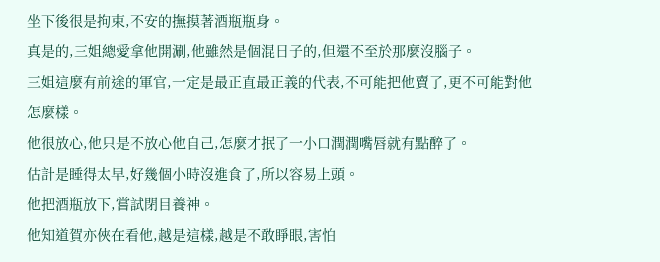坐下後很是拘束,不安的撫摸著酒瓶瓶身。
真是的,三姐總愛拿他開涮,他雖然是個混日子的,但還不至於那麼沒腦子。
三姐這麼有前途的軍官,一定是最正直最正義的代表,不可能把他賣了,更不可能對他怎麼樣。
他很放心,他只是不放心他自己,怎麼才抿了一小口潤潤嘴唇就有點醉了。
估計是睡得太早,好幾個小時沒進食了,所以容易上頭。
他把酒瓶放下,嘗試閉目養神。
他知道賀亦俠在看他,越是這樣,越是不敢睜眼,害怕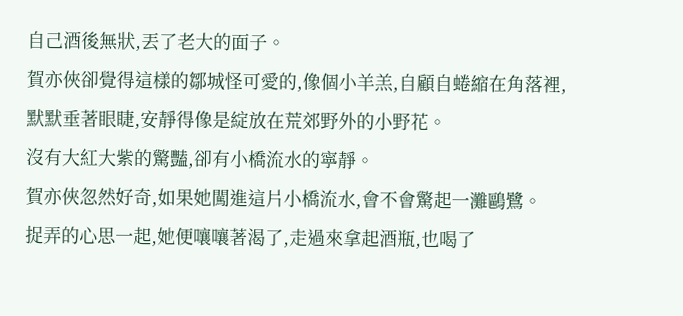自己酒後無狀,丟了老大的面子。
賀亦俠卻覺得這樣的鄒城怪可愛的,像個小羊羔,自顧自蜷縮在角落裡,默默垂著眼睫,安靜得像是綻放在荒郊野外的小野花。
沒有大紅大紫的驚豔,卻有小橋流水的寧靜。
賀亦俠忽然好奇,如果她闖進這片小橋流水,會不會驚起一灘鷗鷺。
捉弄的心思一起,她便嚷嚷著渴了,走過來拿起酒瓶,也喝了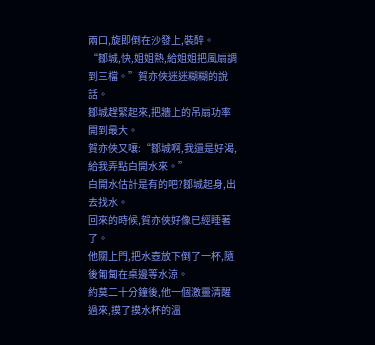兩口,旋即倒在沙發上,裝醉。
“鄒城,快,姐姐熱,給姐姐把風扇調到三檔。”賀亦俠迷迷糊糊的說話。
鄒城趕緊起來,把牆上的吊扇功率開到最大。
賀亦俠又嚷:“鄒城啊,我還是好渴,給我弄點白開水來。”
白開水估計是有的吧?鄒城起身,出去找水。
回來的時候,賀亦俠好像已經睡著了。
他關上門,把水壺放下倒了一杯,隨後匍匐在桌邊等水涼。
約莫二十分鐘後,他一個激靈清醒過來,摸了摸水杯的溫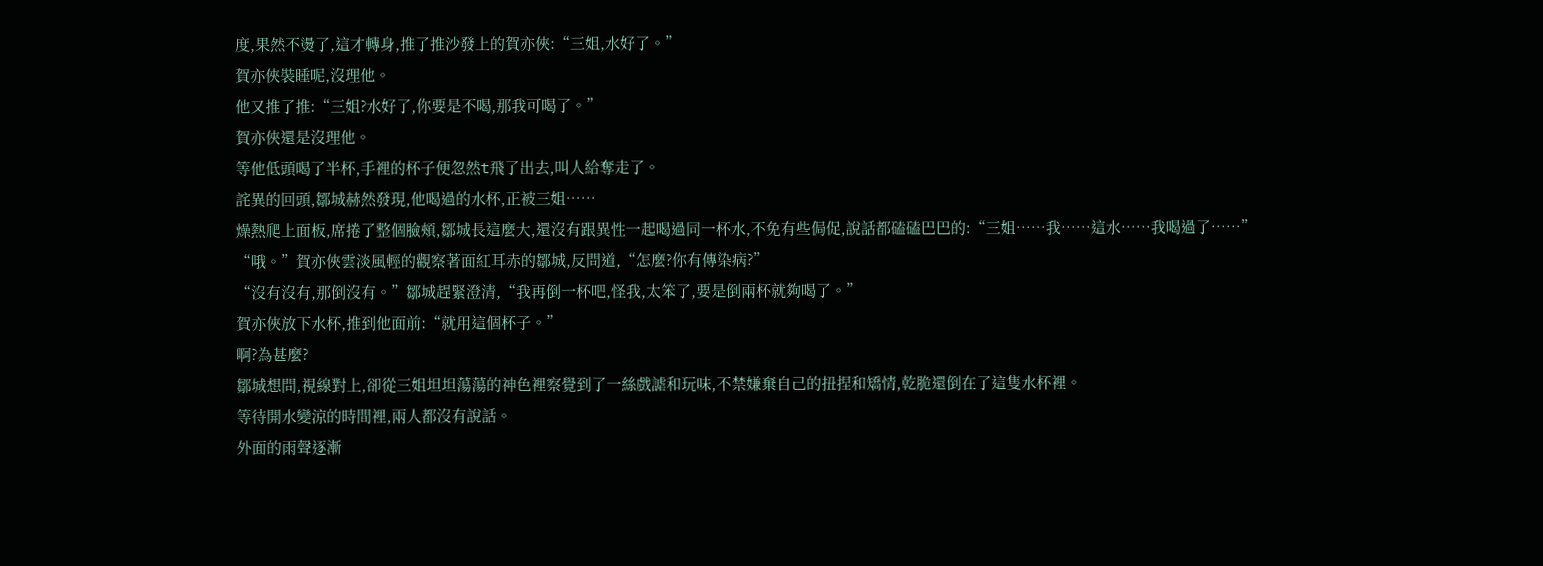度,果然不燙了,這才轉身,推了推沙發上的賀亦俠:“三姐,水好了。”
賀亦俠裝睡呢,沒理他。
他又推了推:“三姐?水好了,你要是不喝,那我可喝了。”
賀亦俠還是沒理他。
等他低頭喝了半杯,手裡的杯子便忽然t飛了出去,叫人給奪走了。
詫異的回頭,鄒城赫然發現,他喝過的水杯,正被三姐……
燥熱爬上面板,席捲了整個臉頰,鄒城長這麼大,還沒有跟異性一起喝過同一杯水,不免有些侷促,說話都磕磕巴巴的:“三姐……我……這水……我喝過了……”
“哦。”賀亦俠雲淡風輕的觀察著面紅耳赤的鄒城,反問道,“怎麼?你有傳染病?”
“沒有沒有,那倒沒有。”鄒城趕緊澄清,“我再倒一杯吧,怪我,太笨了,要是倒兩杯就夠喝了。”
賀亦俠放下水杯,推到他面前:“就用這個杯子。”
啊?為甚麼?
鄒城想問,視線對上,卻從三姐坦坦蕩蕩的神色裡察覺到了一絲戲謔和玩味,不禁嫌棄自己的扭捏和矯情,乾脆還倒在了這隻水杯裡。
等待開水變涼的時間裡,兩人都沒有說話。
外面的雨聲逐漸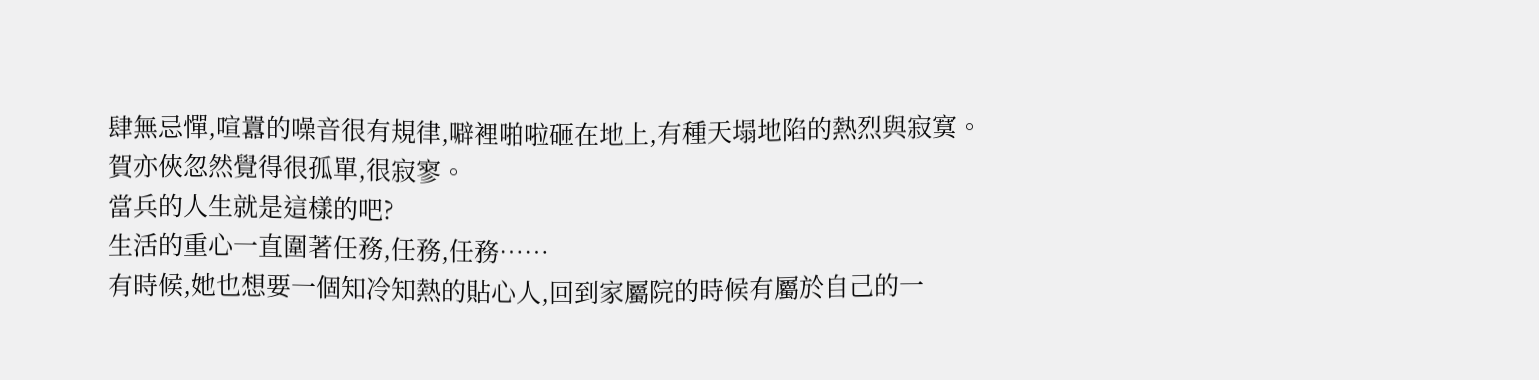肆無忌憚,喧囂的噪音很有規律,噼裡啪啦砸在地上,有種天塌地陷的熱烈與寂寞。
賀亦俠忽然覺得很孤單,很寂寥。
當兵的人生就是這樣的吧?
生活的重心一直圍著任務,任務,任務……
有時候,她也想要一個知冷知熱的貼心人,回到家屬院的時候有屬於自己的一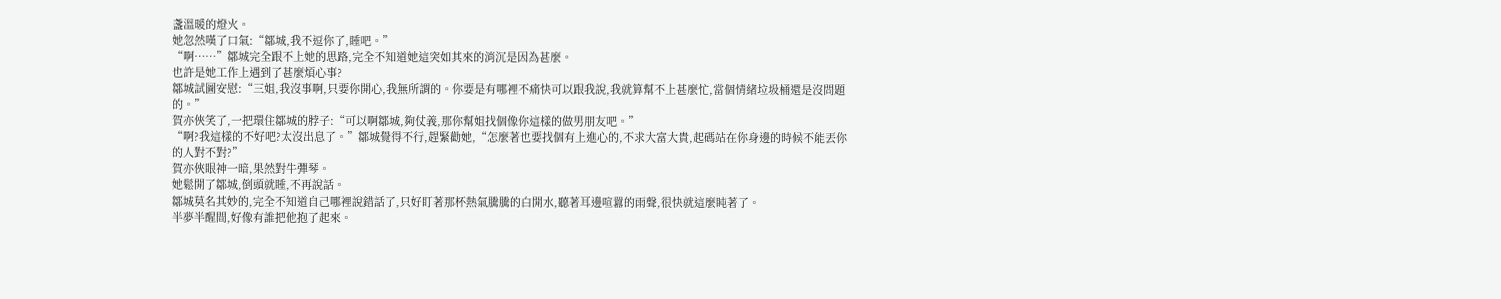盞溫暖的燈火。
她忽然嘆了口氣:“鄒城,我不逗你了,睡吧。”
“啊……”鄒城完全跟不上她的思路,完全不知道她這突如其來的消沉是因為甚麼。
也許是她工作上遇到了甚麼煩心事?
鄒城試圖安慰:“三姐,我沒事啊,只要你開心,我無所謂的。你要是有哪裡不痛快可以跟我說,我就算幫不上甚麼忙,當個情緒垃圾桶還是沒問題的。”
賀亦俠笑了,一把環住鄒城的脖子:“可以啊鄒城,夠仗義,那你幫姐找個像你這樣的做男朋友吧。”
“啊?我這樣的不好吧?太沒出息了。”鄒城覺得不行,趕緊勸她,“怎麼著也要找個有上進心的,不求大富大貴,起碼站在你身邊的時候不能丟你的人對不對?”
賀亦俠眼神一暗,果然對牛彈琴。
她鬆開了鄒城,倒頭就睡,不再說話。
鄒城莫名其妙的,完全不知道自己哪裡說錯話了,只好盯著那杯熱氣騰騰的白開水,聽著耳邊喧囂的雨聲,很快就這麼盹著了。
半夢半醒間,好像有誰把他抱了起來。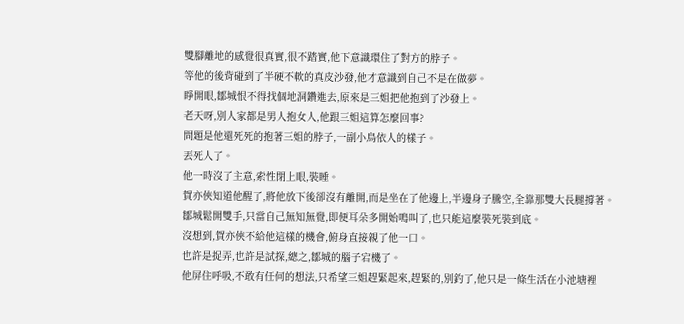雙腳離地的感覺很真實,很不踏實,他下意識環住了對方的脖子。
等他的後背碰到了半硬不軟的真皮沙發,他才意識到自己不是在做夢。
睜開眼,鄒城恨不得找個地洞鑽進去,原來是三姐把他抱到了沙發上。
老天呀,別人家都是男人抱女人,他跟三姐這算怎麼回事?
問題是他還死死的抱著三姐的脖子,一副小鳥依人的樣子。
丟死人了。
他一時沒了主意,索性閉上眼,裝睡。
賀亦俠知道他醒了,將他放下後卻沒有離開,而是坐在了他邊上,半邊身子騰空,全靠那雙大長腿撐著。
鄒城鬆開雙手,只當自己無知無覺,即便耳朵多開始鳴叫了,也只能這麼裝死裝到底。
沒想到,賀亦俠不給他這樣的機會,俯身直接親了他一口。
也許是捉弄,也許是試探,總之,鄒城的腦子宕機了。
他屏住呼吸,不敢有任何的想法,只希望三姐趕緊起來,趕緊的,別釣了,他只是一條生活在小池塘裡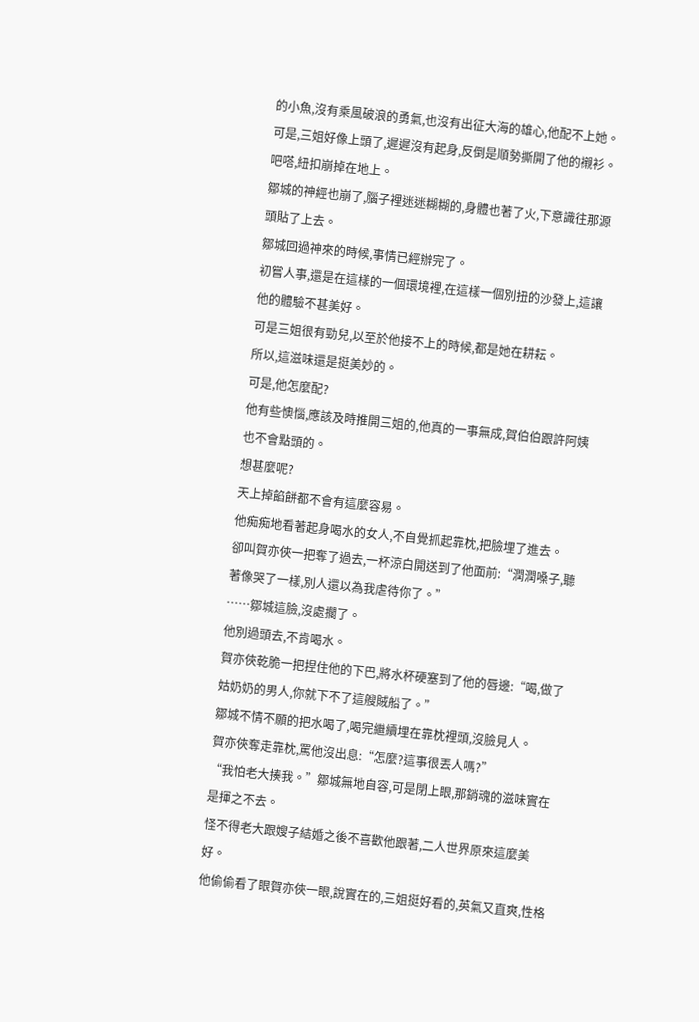的小魚,沒有乘風破浪的勇氣,也沒有出征大海的雄心,他配不上她。
可是,三姐好像上頭了,遲遲沒有起身,反倒是順勢撕開了他的襯衫。
吧嗒,紐扣崩掉在地上。
鄒城的神經也崩了,腦子裡迷迷糊糊的,身體也著了火,下意識往那源頭貼了上去。
鄒城回過神來的時候,事情已經辦完了。
初嘗人事,還是在這樣的一個環境裡,在這樣一個別扭的沙發上,這讓他的體驗不甚美好。
可是三姐很有勁兒,以至於他接不上的時候,都是她在耕耘。
所以,這滋味還是挺美妙的。
可是,他怎麼配?
他有些懊惱,應該及時推開三姐的,他真的一事無成,賀伯伯跟許阿姨也不會點頭的。
想甚麼呢?
天上掉餡餅都不會有這麼容易。
他痴痴地看著起身喝水的女人,不自覺抓起靠枕,把臉埋了進去。
卻叫賀亦俠一把奪了過去,一杯涼白開送到了他面前:“潤潤嗓子,聽著像哭了一樣,別人還以為我虐待你了。”
……鄒城這臉,沒處擱了。
他別過頭去,不肯喝水。
賀亦俠乾脆一把捏住他的下巴,將水杯硬塞到了他的唇邊:“喝,做了姑奶奶的男人,你就下不了這艘賊船了。”
鄒城不情不願的把水喝了,喝完繼續埋在靠枕裡頭,沒臉見人。
賀亦俠奪走靠枕,罵他沒出息:“怎麼?這事很丟人嗎?”
“我怕老大揍我。”鄒城無地自容,可是閉上眼,那銷魂的滋味實在是揮之不去。
怪不得老大跟嫂子結婚之後不喜歡他跟著,二人世界原來這麼美好。
他偷偷看了眼賀亦俠一眼,說實在的,三姐挺好看的,英氣又直爽,性格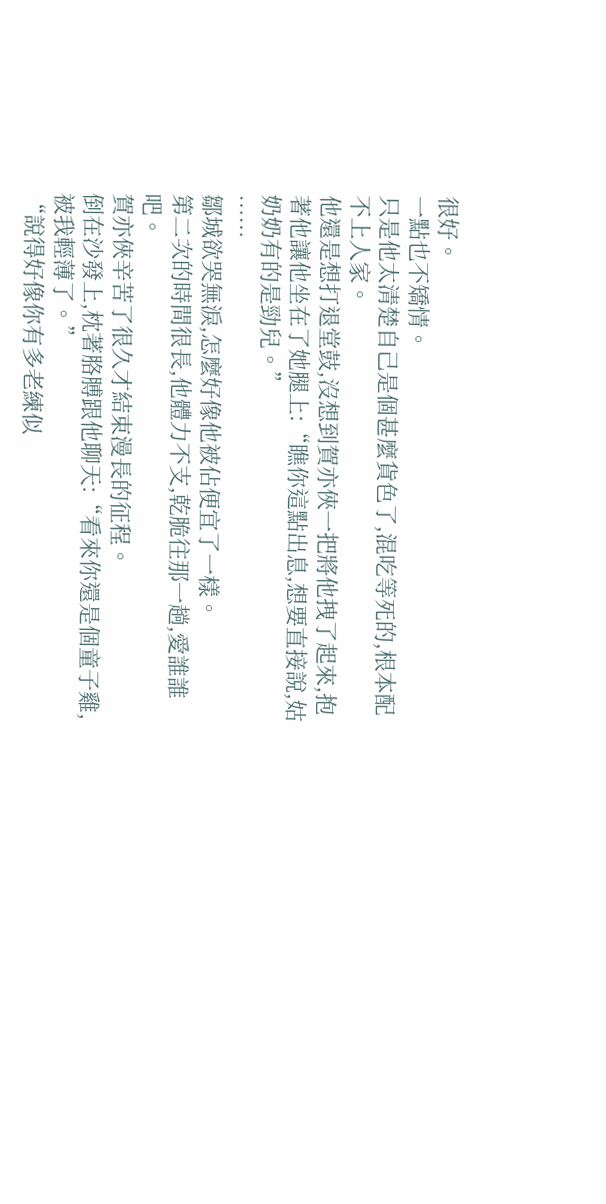很好。
一點也不矯情。
只是他太清楚自己是個甚麼貨色了,混吃等死的,根本配不上人家。
他還是想打退堂鼓,沒想到賀亦俠一把將他拽了起來,抱著他讓他坐在了她腿上:“瞧你這點出息,想要直接說,姑奶奶有的是勁兒。”
……
鄒城欲哭無淚,怎麼好像他被佔便宜了一樣。
第二次的時間很長,他體力不支,乾脆往那一趟,愛誰誰吧。
賀亦俠辛苦了很久才結束漫長的征程。
倒在沙發上,枕著胳膊跟他聊天:“看來你還是個童子雞,被我輕薄了。”
“說得好像你有多老練似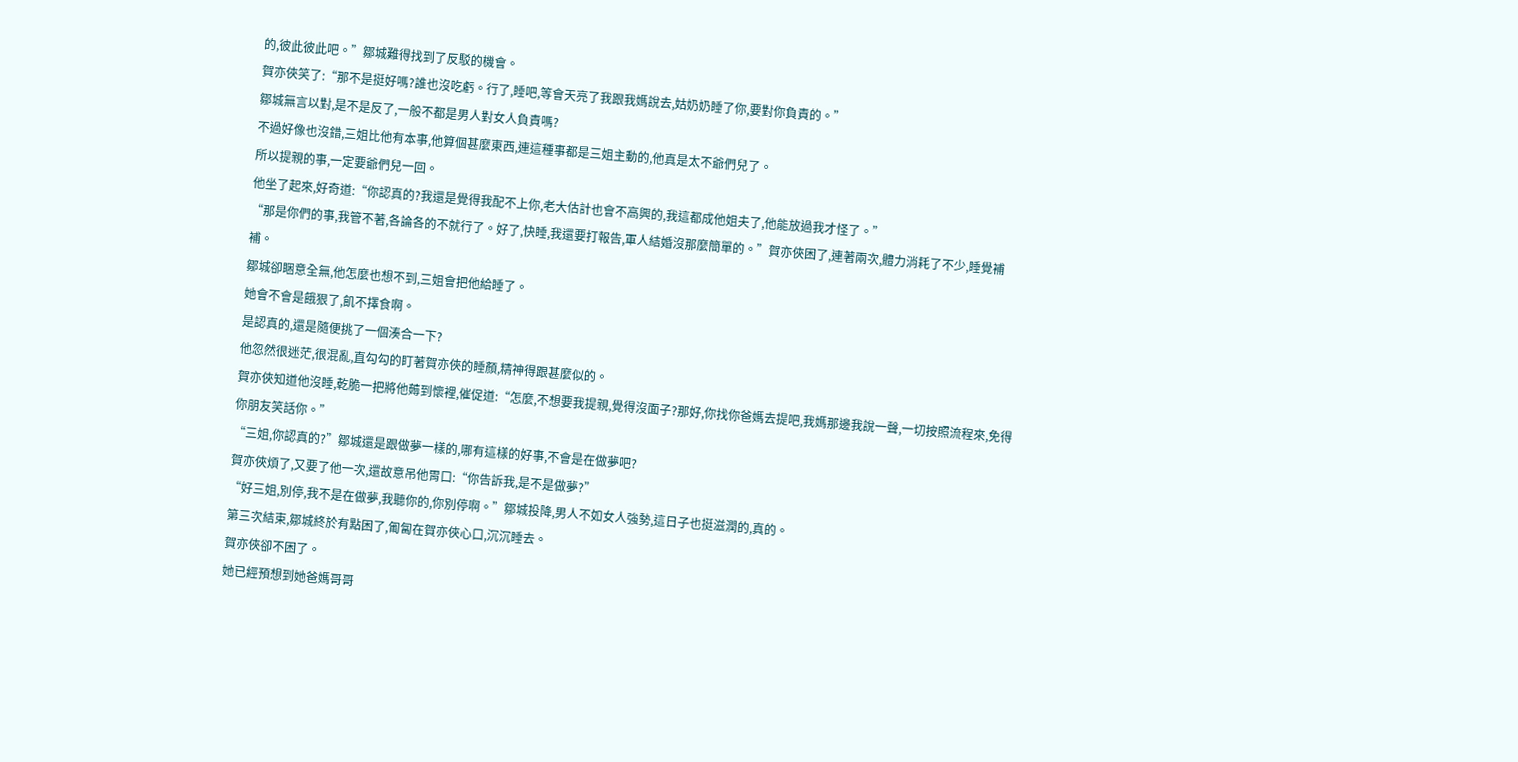的,彼此彼此吧。”鄒城難得找到了反駁的機會。
賀亦俠笑了:“那不是挺好嗎?誰也沒吃虧。行了,睡吧,等會天亮了我跟我媽說去,姑奶奶睡了你,要對你負責的。”
鄒城無言以對,是不是反了,一般不都是男人對女人負責嗎?
不過好像也沒錯,三姐比他有本事,他算個甚麼東西,連這種事都是三姐主動的,他真是太不爺們兒了。
所以提親的事,一定要爺們兒一回。
他坐了起來,好奇道:“你認真的?我還是覺得我配不上你,老大估計也會不高興的,我這都成他姐夫了,他能放過我才怪了。”
“那是你們的事,我管不著,各論各的不就行了。好了,快睡,我還要打報告,軍人結婚沒那麼簡單的。”賀亦俠困了,連著兩次,體力消耗了不少,睡覺補補。
鄒城卻睏意全無,他怎麼也想不到,三姐會把他給睡了。
她會不會是餓狠了,飢不擇食啊。
是認真的,還是隨便挑了一個湊合一下?
他忽然很迷茫,很混亂,直勾勾的盯著賀亦俠的睡顏,精神得跟甚麼似的。
賀亦俠知道他沒睡,乾脆一把將他薅到懷裡,催促道:“怎麼,不想要我提親,覺得沒面子?那好,你找你爸媽去提吧,我媽那邊我說一聲,一切按照流程來,免得你朋友笑話你。”
“三姐,你認真的?”鄒城還是跟做夢一樣的,哪有這樣的好事,不會是在做夢吧?
賀亦俠煩了,又要了他一次,還故意吊他胃口:“你告訴我,是不是做夢?”
“好三姐,別停,我不是在做夢,我聽你的,你別停啊。”鄒城投降,男人不如女人強勢,這日子也挺滋潤的,真的。
第三次結束,鄒城終於有點困了,匍匐在賀亦俠心口,沉沉睡去。
賀亦俠卻不困了。
她已經預想到她爸媽哥哥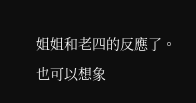姐姐和老四的反應了。
也可以想象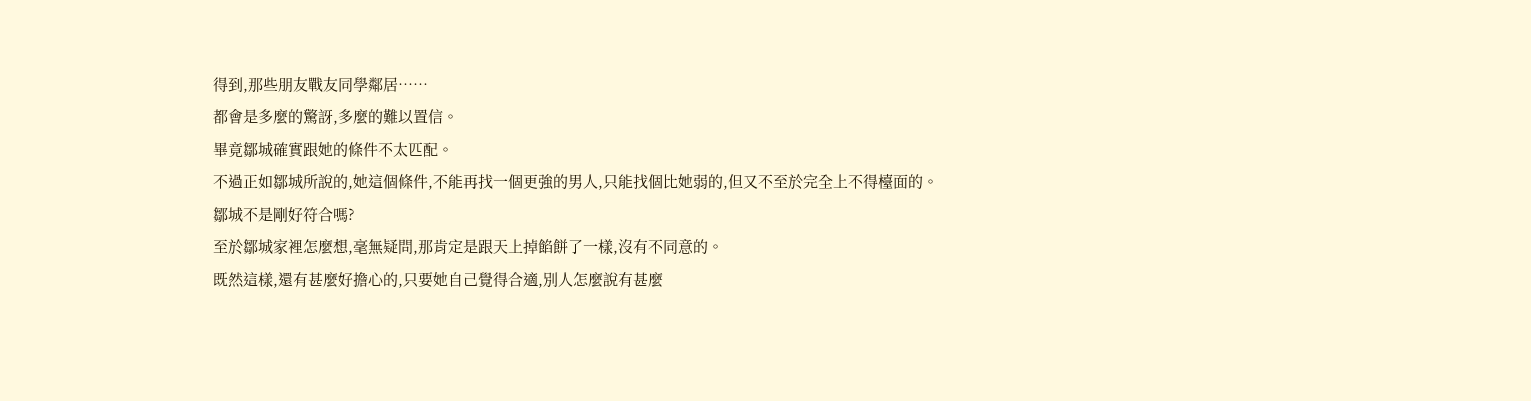得到,那些朋友戰友同學鄰居……
都會是多麼的驚訝,多麼的難以置信。
畢竟鄒城確實跟她的條件不太匹配。
不過正如鄒城所說的,她這個條件,不能再找一個更強的男人,只能找個比她弱的,但又不至於完全上不得檯面的。
鄒城不是剛好符合嗎?
至於鄒城家裡怎麼想,毫無疑問,那肯定是跟天上掉餡餅了一樣,沒有不同意的。
既然這樣,還有甚麼好擔心的,只要她自己覺得合適,別人怎麼說有甚麼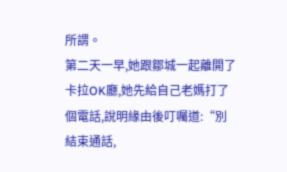所謂。
第二天一早,她跟鄒城一起離開了卡拉OK廳,她先給自己老媽打了個電話,說明緣由後叮囑道:“別結束通話,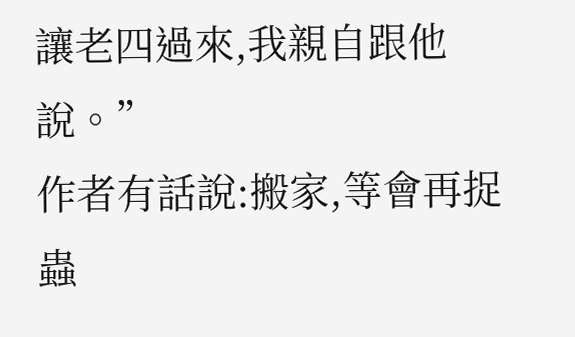讓老四過來,我親自跟他說。”
作者有話說:搬家,等會再捉蟲